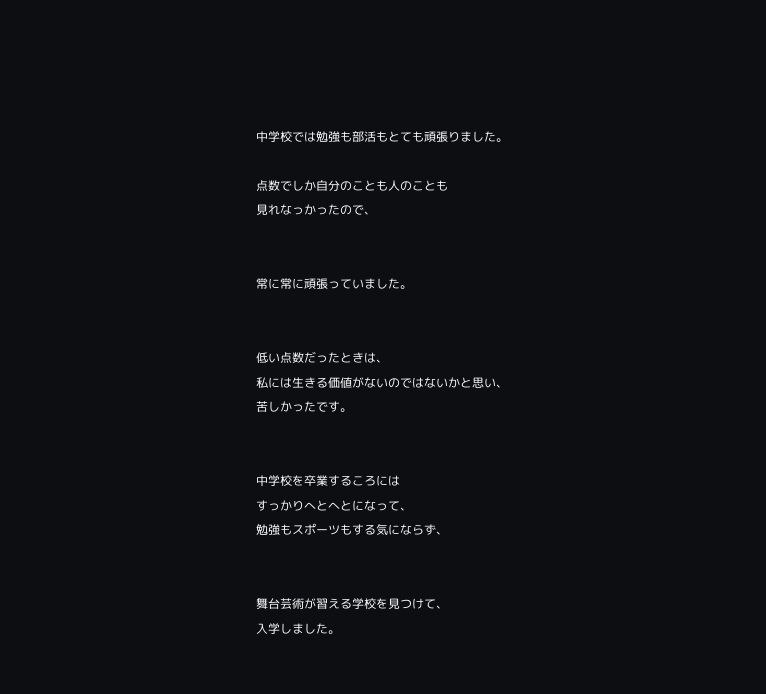中学校では勉強も部活もとても頑張りました。

点数でしか自分のことも人のことも
見れなっかったので、


常に常に頑張っていました。


低い点数だったときは、
私には生きる価値がないのではないかと思い、
苦しかったです。


中学校を卒業するころには
すっかりへとへとになって、
勉強もスポーツもする気にならず、


舞台芸術が習える学校を見つけて、
入学しました。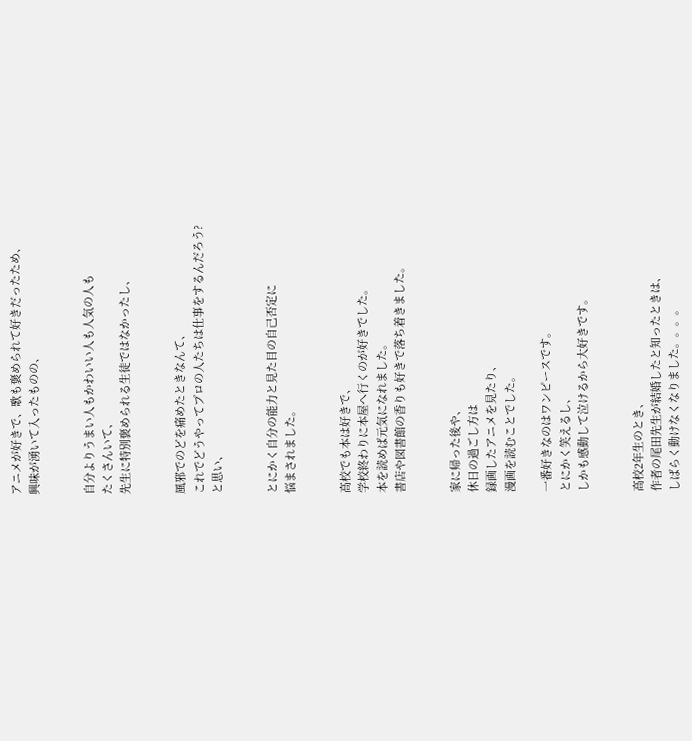アニメが好きで、歌も褒められて好きだったため、
興味が湧いて入ったものの、


自分よりうまい人もかわいい人も人気の人も
たくさんいて、
先生に特別褒められる生徒ではなかったし、


風邪でのどを痛めたときなんて、
これでどうやってプロの人たちは仕事をするんだろう?
と思い、


とにかく自分の能力と見た目の自己否定に
悩まされました。


高校でも本は好きで、
学校終わりに本屋へ行くのが好きでした。
本を読めば元気になれました。
書店や図書館の香りも好きで落ち着きました。


家に帰った後や、
休日の過ごし方は
録画したアニメを見たり、
漫画を読むことでした。

一番好きなのはワンピースです。
とにかく笑えるし、
しかも感動して泣けるから大好きです。


高校2年生のとき、
作者の尾田先生が結婚したと知ったときは、
しばらく動けなくなりました。。。。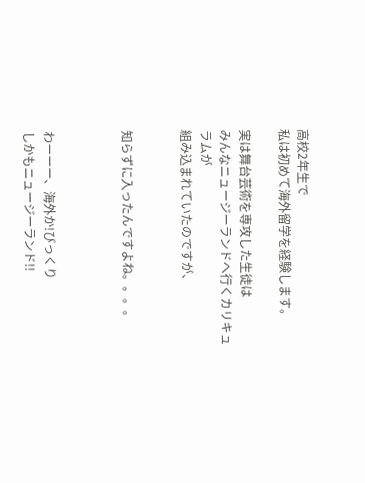高校2年生で
私は初めて海外留学を経験します。

実は舞台芸術を専攻した生徒は
みんなニュージーランドへ行くカリキュラムが
組み込まれていたのですが、


知らずに入ったんですよね。。。。



わーーー、海外か!びっくり
しかもニュージーランド!!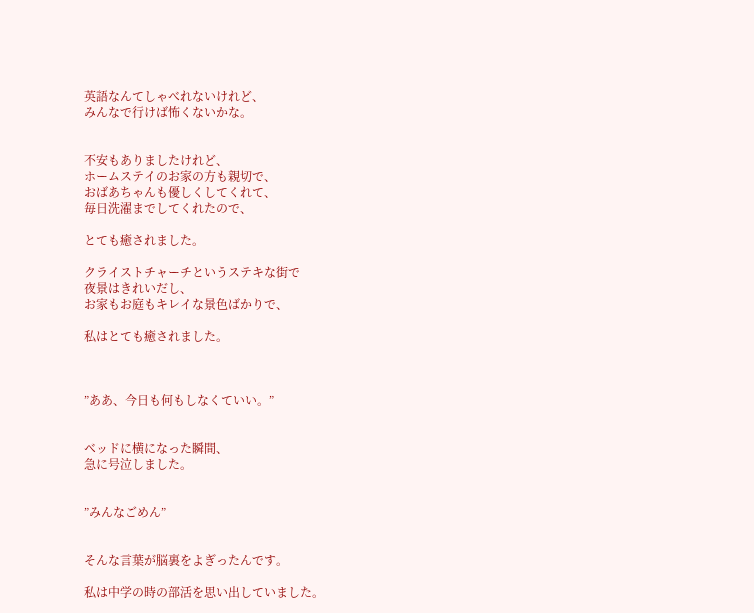英語なんてしゃべれないけれど、
みんなで行けば怖くないかな。


不安もありましたけれど、
ホームステイのお家の方も親切で、
おばあちゃんも優しくしてくれて、
毎日洗濯までしてくれたので、

とても癒されました。

クライストチャーチというステキな街で
夜景はきれいだし、
お家もお庭もキレイな景色ばかりで、

私はとても癒されました。



”ああ、今日も何もしなくていい。”


ベッドに横になった瞬間、
急に号泣しました。


”みんなごめん”


そんな言葉が脳裏をよぎったんです。

私は中学の時の部活を思い出していました。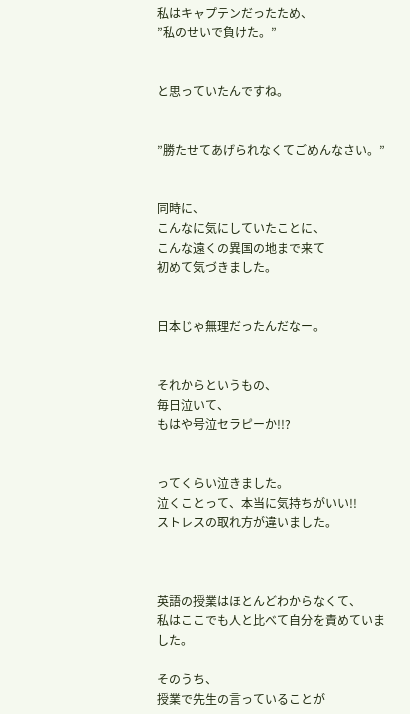私はキャプテンだったため、
”私のせいで負けた。”


と思っていたんですね。


”勝たせてあげられなくてごめんなさい。”


同時に、
こんなに気にしていたことに、
こんな遠くの異国の地まで来て
初めて気づきました。


日本じゃ無理だったんだなー。


それからというもの、
毎日泣いて、
もはや号泣セラピーか!!?


ってくらい泣きました。
泣くことって、本当に気持ちがいい!!
ストレスの取れ方が違いました。



英語の授業はほとんどわからなくて、
私はここでも人と比べて自分を責めていました。

そのうち、
授業で先生の言っていることが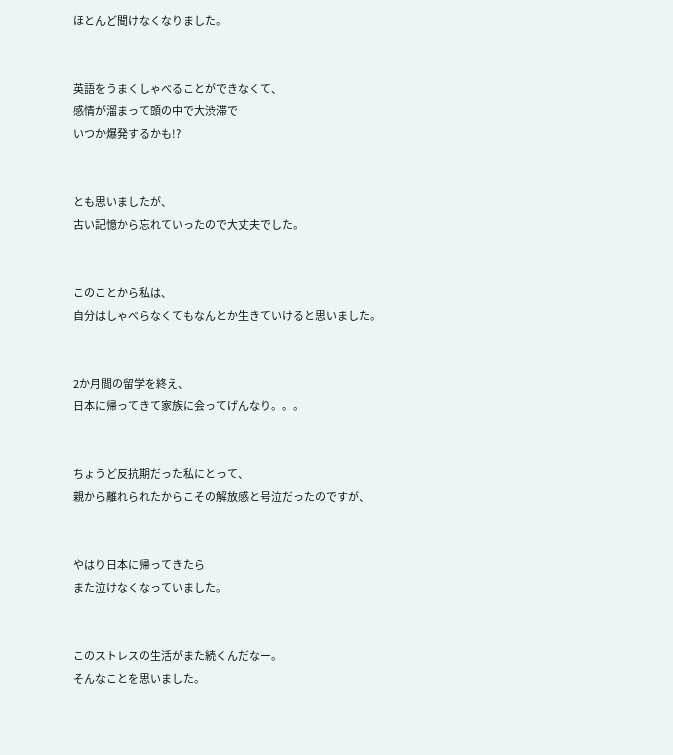ほとんど聞けなくなりました。


英語をうまくしゃべることができなくて、
感情が溜まって頭の中で大渋滞で
いつか爆発するかも!?


とも思いましたが、
古い記憶から忘れていったので大丈夫でした。


このことから私は、
自分はしゃべらなくてもなんとか生きていけると思いました。


2か月間の留学を終え、
日本に帰ってきて家族に会ってげんなり。。。


ちょうど反抗期だった私にとって、
親から離れられたからこその解放感と号泣だったのですが、


やはり日本に帰ってきたら
また泣けなくなっていました。


このストレスの生活がまた続くんだなー。
そんなことを思いました。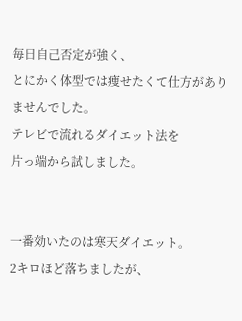毎日自己否定が強く、
とにかく体型では痩せたくて仕方がありませんでした。
テレビで流れるダイエット法を
片っ端から試しました。


一番効いたのは寒天ダイエット。
2キロほど落ちましたが、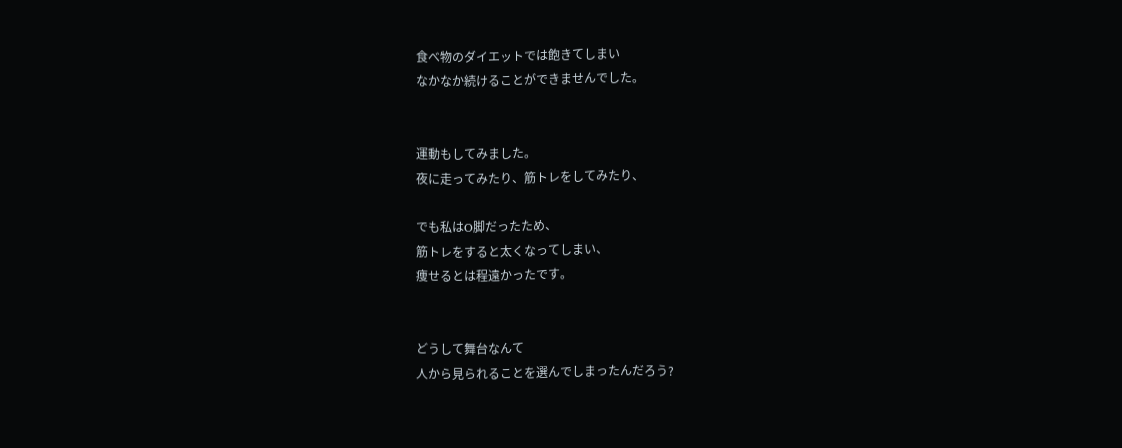食べ物のダイエットでは飽きてしまい
なかなか続けることができませんでした。


運動もしてみました。
夜に走ってみたり、筋トレをしてみたり、

でも私はO脚だったため、
筋トレをすると太くなってしまい、
痩せるとは程遠かったです。


どうして舞台なんて
人から見られることを選んでしまったんだろう?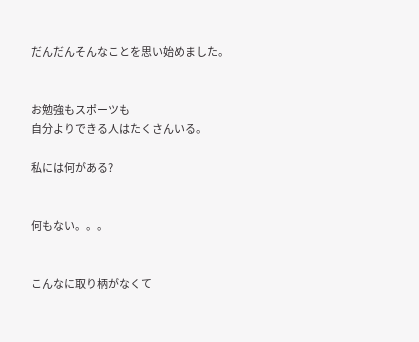だんだんそんなことを思い始めました。


お勉強もスポーツも
自分よりできる人はたくさんいる。

私には何がある?


何もない。。。


こんなに取り柄がなくて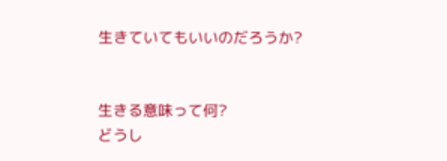生きていてもいいのだろうか?


生きる意味って何?
どうし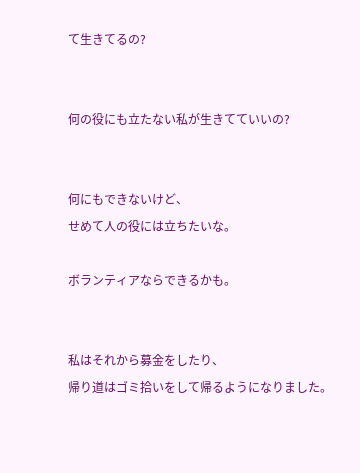て生きてるの?


何の役にも立たない私が生きてていいの?


何にもできないけど、
せめて人の役には立ちたいな。

ボランティアならできるかも。


私はそれから募金をしたり、
帰り道はゴミ拾いをして帰るようになりました。